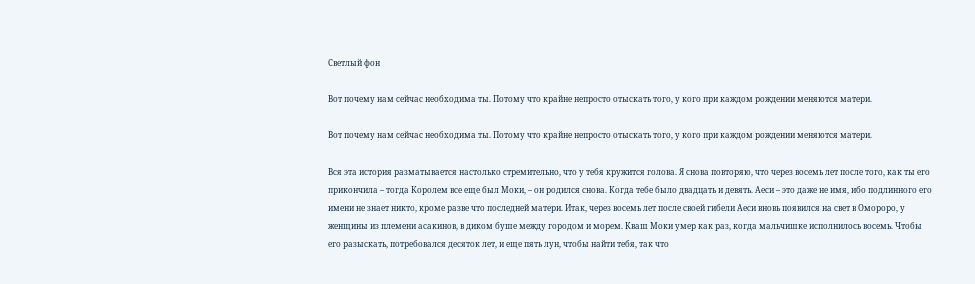Светлый фон

Вот почему нам сейчас необходима ты. Потому что крайне непросто отыскать того, у кого при каждом рождении меняются матери.

Вот почему нам сейчас необходима ты. Потому что крайне непросто отыскать того, у кого при каждом рождении меняются матери.

Вся эта история разматывается настолько стремительно, что у тебя кружится голова. Я снова повторяю, что через восемь лет после того, как ты его прикончила – тогда Королем все еще был Моки, – он родился снова. Когда тебе было двадцать и девять. Аеси – это даже не имя, ибо подлинного его имени не знает никто, кроме разве что последней матери. Итак, через восемь лет после своей гибели Аеси вновь появился на свет в Омороро, у женщины из племени асакинов, в диком буше между городом и морем. Кваш Моки умер как раз, когда мальчишке исполнилось восемь. Чтобы его разыскать, потребовался десяток лет, и еще пять лун, чтобы найти тебя, так что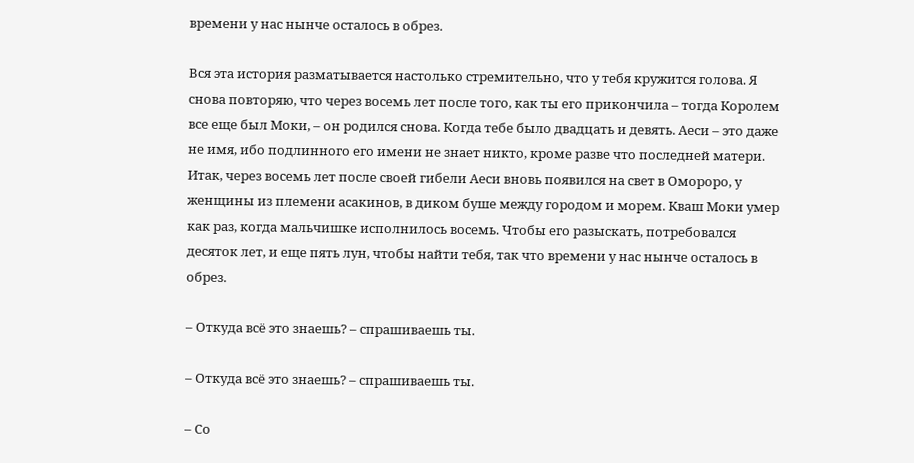времени у нас нынче осталось в обрез.

Вся эта история разматывается настолько стремительно, что у тебя кружится голова. Я снова повторяю, что через восемь лет после того, как ты его прикончила – тогда Королем все еще был Моки, – он родился снова. Когда тебе было двадцать и девять. Аеси – это даже не имя, ибо подлинного его имени не знает никто, кроме разве что последней матери. Итак, через восемь лет после своей гибели Аеси вновь появился на свет в Омороро, у женщины из племени асакинов, в диком буше между городом и морем. Кваш Моки умер как раз, когда мальчишке исполнилось восемь. Чтобы его разыскать, потребовался десяток лет, и еще пять лун, чтобы найти тебя, так что времени у нас нынче осталось в обрез.

– Откуда всё это знаешь? – спрашиваешь ты.

– Откуда всё это знаешь? – спрашиваешь ты.

– Со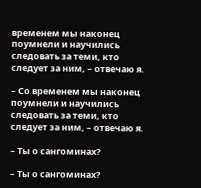временем мы наконец поумнели и научились следовать за теми, кто следует за ним, – отвечаю я.

– Со временем мы наконец поумнели и научились следовать за теми, кто следует за ним, – отвечаю я.

– Ты о сангоминах?

– Ты о сангоминах?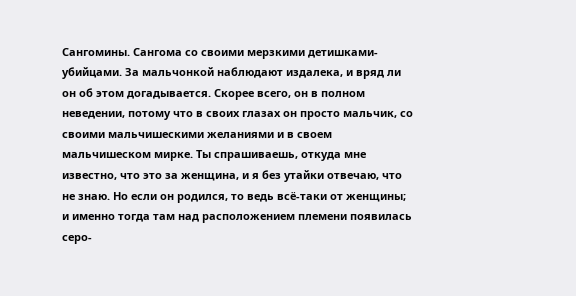Сангомины. Сангома со своими мерзкими детишками-убийцами. За мальчонкой наблюдают издалека, и вряд ли он об этом догадывается. Скорее всего, он в полном неведении, потому что в своих глазах он просто мальчик, со своими мальчишескими желаниями и в своем мальчишеском мирке. Ты спрашиваешь, откуда мне известно, что это за женщина, и я без утайки отвечаю, что не знаю. Но если он родился, то ведь всё-таки от женщины; и именно тогда там над расположением племени появилась серо-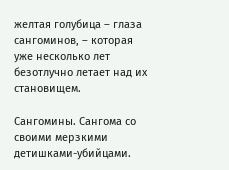желтая голубица – глаза сангоминов, – которая уже несколько лет безотлучно летает над их становищем.

Сангомины. Сангома со своими мерзкими детишками-убийцами.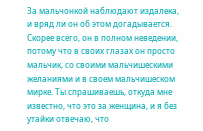За мальчонкой наблюдают издалека, и вряд ли он об этом догадывается. Скорее всего, он в полном неведении, потому что в своих глазах он просто мальчик, со своими мальчишескими желаниями и в своем мальчишеском мирке. Ты спрашиваешь, откуда мне известно, что это за женщина, и я без утайки отвечаю, что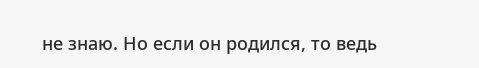не знаю. Но если он родился, то ведь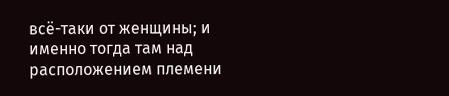всё-таки от женщины; и именно тогда там над расположением племени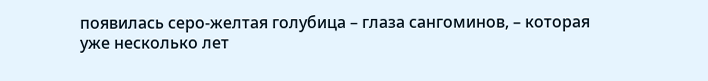появилась серо-желтая голубица – глаза сангоминов, – которая уже несколько лет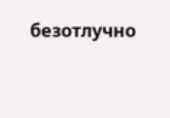безотлучно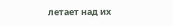летает над их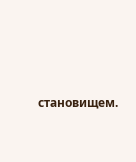становищем.